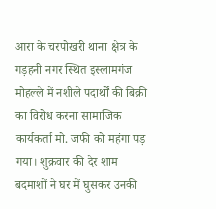आरा के चरपोखरी थाना क्षेत्र के गड़हनी नगर स्थित इस्लामगंज मोहल्ले में नशीले पदार्थों की बिक्री का विरोध करना सामाजिक कार्यकर्ता मो. जफी को महंगा पड़ गया। शुक्रवार की देर शाम बदमाशों ने घर में घुसकर उनकी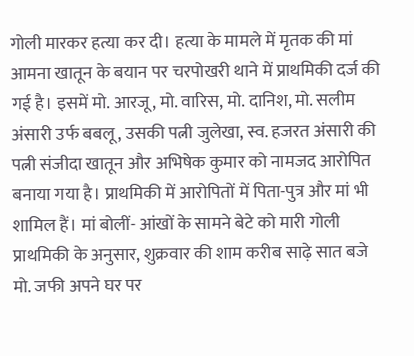गोली मारकर हत्या कर दी। हत्या के मामले में मृतक की मां आमना खातून के बयान पर चरपोखरी थाने में प्राथमिकी दर्ज की गई है। इसमें मो. आरजू, मो. वारिस, मो. दानिश, मो. सलीम अंसारी उर्फ बबलू, उसकी पत्नी जुलेखा, स्व. हजरत अंसारी की पत्नी संजीदा खातून और अभिषेक कुमार को नामजद आरोपित बनाया गया है। प्राथमिकी में आरोपितों में पिता-पुत्र और मां भी शामिल हैं। मां बोलीं- आंखों के सामने बेटे को मारी गोली प्राथमिकी के अनुसार, शुक्रवार की शाम करीब साढ़े सात बजे मो. जफी अपने घर पर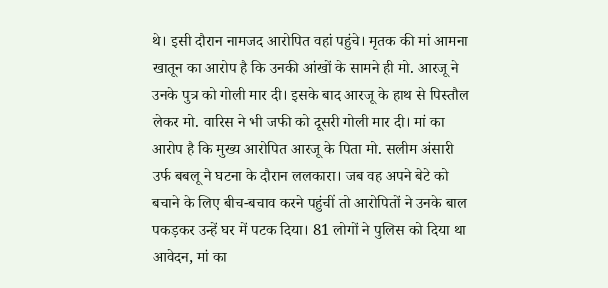थे। इसी दौरान नामजद आरोपित वहां पहुंचे। मृतक की मां आमना खातून का आरोप है कि उनकी आंखों के सामने ही मो. आरजू ने उनके पुत्र को गोली मार दी। इसके बाद आरजू के हाथ से पिस्तौल लेकर मो. वारिस ने भी जफी को दूसरी गोली मार दी। मां का आरोप है कि मुख्य आरोपित आरजू के पिता मो. सलीम अंसारी उर्फ बबलू ने घटना के दौरान ललकारा। जब वह अपने बेटे को बचाने के लिए बीच-बचाव करने पहुंचीं तो आरोपितों ने उनके बाल पकड़कर उन्हें घर में पटक दिया। 81 लोगों ने पुलिस को दिया था आवेदन, मां का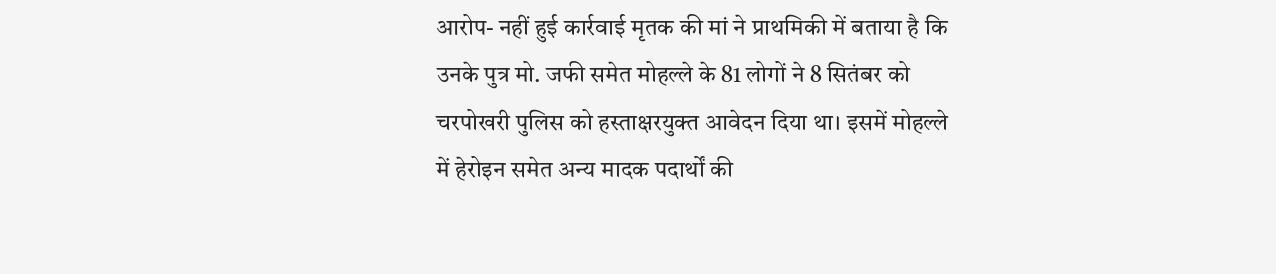आरोप- नहीं हुई कार्रवाई मृतक की मां ने प्राथमिकी में बताया है कि उनके पुत्र मो. जफी समेत मोहल्ले के 81 लोगों ने 8 सितंबर को चरपोखरी पुलिस को हस्ताक्षरयुक्त आवेदन दिया था। इसमें मोहल्ले में हेरोइन समेत अन्य मादक पदार्थों की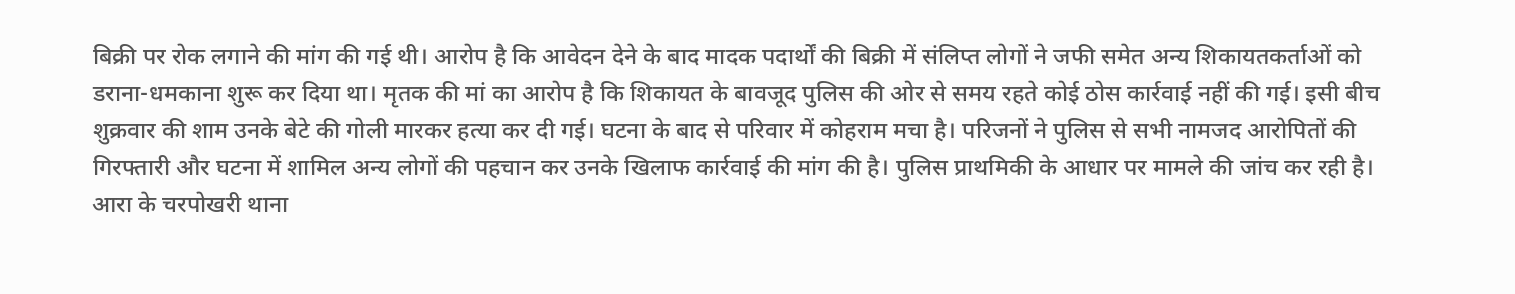बिक्री पर रोक लगाने की मांग की गई थी। आरोप है कि आवेदन देने के बाद मादक पदार्थों की बिक्री में संलिप्त लोगों ने जफी समेत अन्य शिकायतकर्ताओं को डराना-धमकाना शुरू कर दिया था। मृतक की मां का आरोप है कि शिकायत के बावजूद पुलिस की ओर से समय रहते कोई ठोस कार्रवाई नहीं की गई। इसी बीच शुक्रवार की शाम उनके बेटे की गोली मारकर हत्या कर दी गई। घटना के बाद से परिवार में कोहराम मचा है। परिजनों ने पुलिस से सभी नामजद आरोपितों की गिरफ्तारी और घटना में शामिल अन्य लोगों की पहचान कर उनके खिलाफ कार्रवाई की मांग की है। पुलिस प्राथमिकी के आधार पर मामले की जांच कर रही है। आरा के चरपोखरी थाना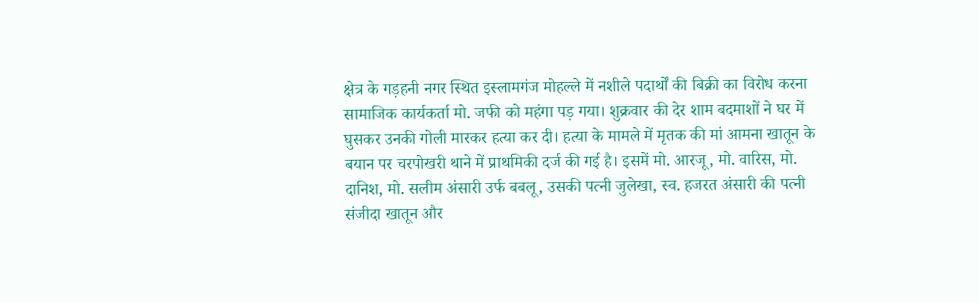क्षेत्र के गड़हनी नगर स्थित इस्लामगंज मोहल्ले में नशीले पदार्थों की बिक्री का विरोध करना सामाजिक कार्यकर्ता मो. जफी को महंगा पड़ गया। शुक्रवार की देर शाम बदमाशों ने घर में घुसकर उनकी गोली मारकर हत्या कर दी। हत्या के मामले में मृतक की मां आमना खातून के बयान पर चरपोखरी थाने में प्राथमिकी दर्ज की गई है। इसमें मो. आरजू, मो. वारिस, मो. दानिश, मो. सलीम अंसारी उर्फ बबलू, उसकी पत्नी जुलेखा, स्व. हजरत अंसारी की पत्नी संजीदा खातून और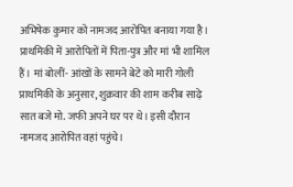अभिषेक कुमार को नामजद आरोपित बनाया गया है। प्राथमिकी में आरोपितों में पिता-पुत्र और मां भी शामिल हैं। मां बोलीं- आंखों के सामने बेटे को मारी गोली प्राथमिकी के अनुसार, शुक्रवार की शाम करीब साढ़े सात बजे मो. जफी अपने घर पर थे। इसी दौरान नामजद आरोपित वहां पहुंचे।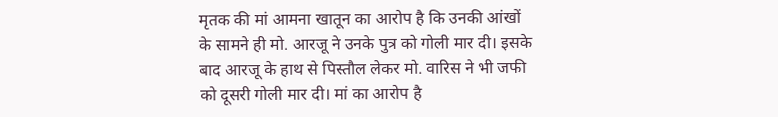मृतक की मां आमना खातून का आरोप है कि उनकी आंखों के सामने ही मो. आरजू ने उनके पुत्र को गोली मार दी। इसके बाद आरजू के हाथ से पिस्तौल लेकर मो. वारिस ने भी जफी को दूसरी गोली मार दी। मां का आरोप है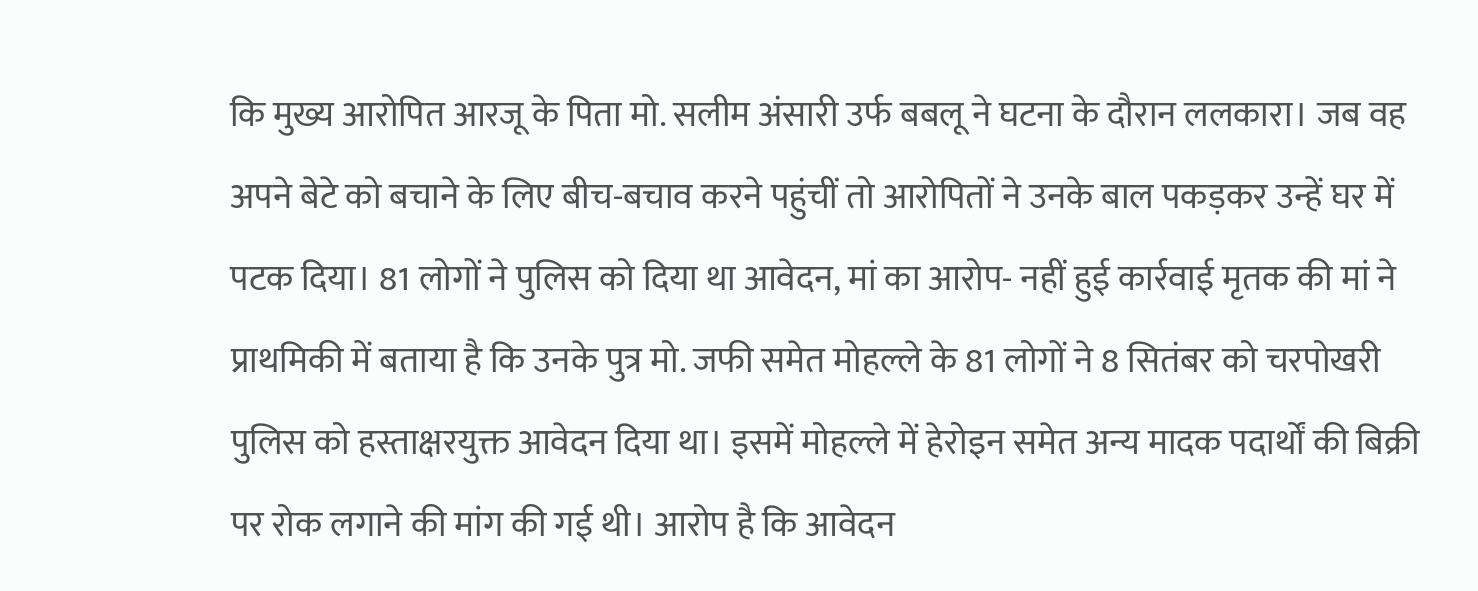कि मुख्य आरोपित आरजू के पिता मो. सलीम अंसारी उर्फ बबलू ने घटना के दौरान ललकारा। जब वह अपने बेटे को बचाने के लिए बीच-बचाव करने पहुंचीं तो आरोपितों ने उनके बाल पकड़कर उन्हें घर में पटक दिया। 81 लोगों ने पुलिस को दिया था आवेदन, मां का आरोप- नहीं हुई कार्रवाई मृतक की मां ने प्राथमिकी में बताया है कि उनके पुत्र मो. जफी समेत मोहल्ले के 81 लोगों ने 8 सितंबर को चरपोखरी पुलिस को हस्ताक्षरयुक्त आवेदन दिया था। इसमें मोहल्ले में हेरोइन समेत अन्य मादक पदार्थों की बिक्री पर रोक लगाने की मांग की गई थी। आरोप है कि आवेदन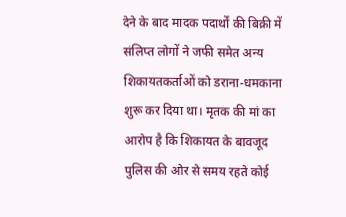देने के बाद मादक पदार्थों की बिक्री में संलिप्त लोगों ने जफी समेत अन्य शिकायतकर्ताओं को डराना-धमकाना शुरू कर दिया था। मृतक की मां का आरोप है कि शिकायत के बावजूद पुलिस की ओर से समय रहते कोई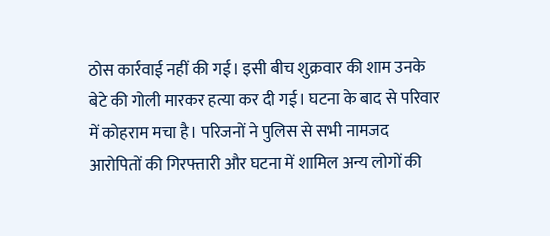ठोस कार्रवाई नहीं की गई। इसी बीच शुक्रवार की शाम उनके बेटे की गोली मारकर हत्या कर दी गई। घटना के बाद से परिवार में कोहराम मचा है। परिजनों ने पुलिस से सभी नामजद आरोपितों की गिरफ्तारी और घटना में शामिल अन्य लोगों की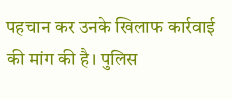पहचान कर उनके खिलाफ कार्रवाई की मांग की है। पुलिस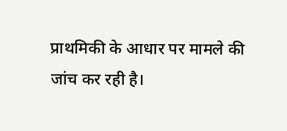प्राथमिकी के आधार पर मामले की जांच कर रही है।